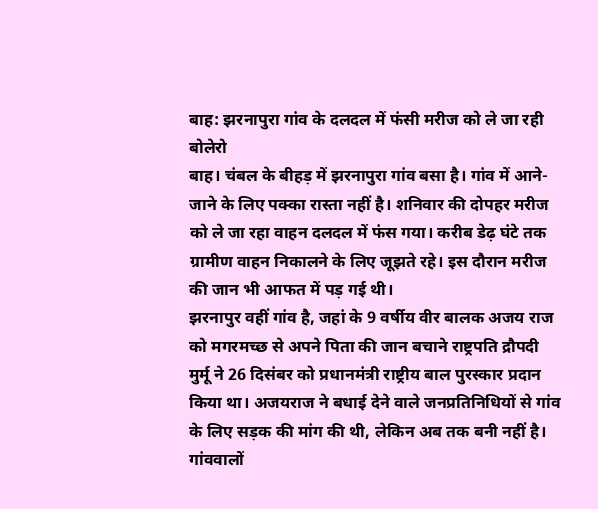बाह: झरनापुरा गांव के दलदल में फंसी मरीज को ले जा रही बोलेरो
बाह। चंबल के बीहड़ में झरनापुरा गांव बसा है। गांव में आने-जाने के लिए पक्का रास्ता नहीं है। शनिवार की दोपहर मरीज को ले जा रहा वाहन दलदल में फंस गया। करीब डेढ़ घंटे तक ग्रामीण वाहन निकालने के लिए जूझते रहे। इस दौरान मरीज की जान भी आफत में पड़ गई थी।
झरनापुर वहीं गांव है, जहां के 9 वर्षीय वीर बालक अजय राज को मगरमच्छ से अपने पिता की जान बचाने राष्ट्रपति द्रौपदी मुर्मू ने 26 दिसंबर को प्रधानमंत्री राष्ट्रीय बाल पुरस्कार प्रदान किया था। अजयराज ने बधाई देने वाले जनप्रतिनिधियों से गांव के लिए सड़क की मांग की थी, लेकिन अब तक बनी नहीं है।
गांववालों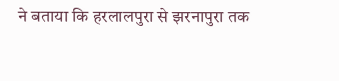ने बताया कि हरलालपुरा से झरनापुरा तक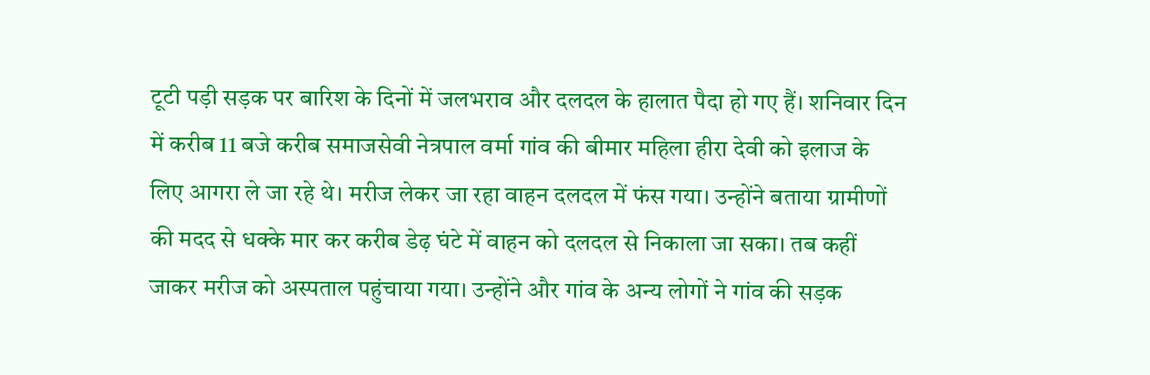टूटी पड़ी सड़क पर बारिश के दिनों में जलभराव और दलदल के हालात पैदा हो गए हैं। शनिवार दिन में करीब 11 बजे करीब समाजसेवी नेत्रपाल वर्मा गांव की बीमार महिला हीरा देवी को इलाज के लिए आगरा ले जा रहे थे। मरीज लेकर जा रहा वाहन दलदल में फंस गया। उन्होंने बताया ग्रामीणों की मदद से धक्के मार कर करीब डेढ़ घंटे में वाहन को दलदल से निकाला जा सका। तब कहीं जाकर मरीज को अस्पताल पहुंचाया गया। उन्होंने और गांव के अन्य लोगों ने गांव की सड़क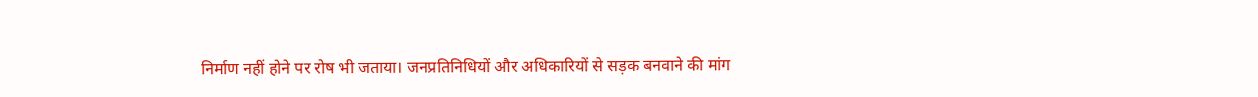निर्माण नहीं होने पर रोष भी जताया। जनप्रतिनिधियों और अधिकारियों से सड़क बनवाने की मांग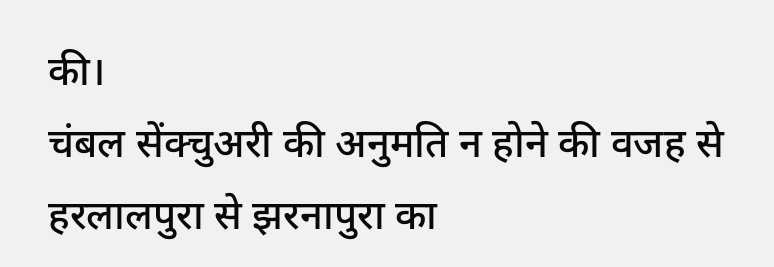की।
चंबल सेंक्चुअरी की अनुमति न होने की वजह से हरलालपुरा से झरनापुरा का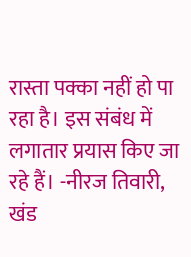रास्ता पक्का नहीं हो पा रहा है। इस संबंध में लगातार प्रयास किए जा रहे हैं। -नीरज तिवारी, खंड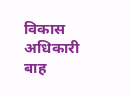विकास अधिकारी बाह